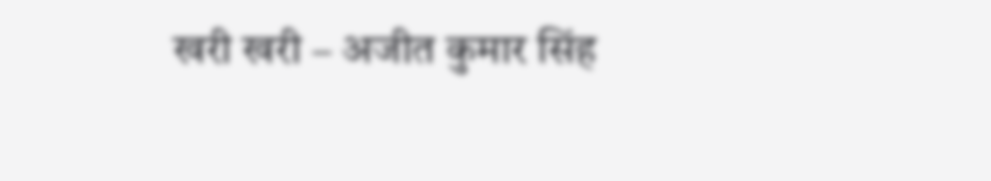खरी खरी – अजीत कुमार सिंह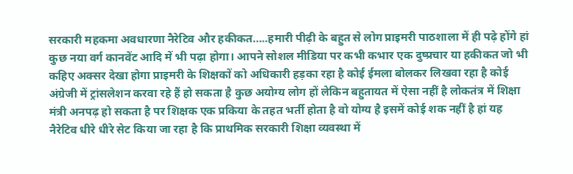सरकारी महकमा अवधारणा नैरेटिव और हकीकत…..हमारी पीढ़ी के बहुत से लोग प्राइमरी पाठशाला में ही पढ़े होंगे हां कुछ नया वर्ग कानवेंट आदि में भी पढ़ा होगा। आपने सोशल मीडिया पर कभी कभार एक दुष्प्रचार या हकीकत जो भी कहिए अक्सर देखा होगा प्राइमरी के शिक्षकों को अधिकारी हड़का रहा है कोई ईमला बोलकर लिखवा रहा है कोई अंग्रेजी में ट्रांसलेशन करवा रहे हैं हो सकता है कुछ अयोग्य लोग हों लेकिन बहुतायत में ऐसा नहीं है लोकतंत्र में शिक्षा मंत्री अनपढ़ हो सकता है पर शिक्षक एक प्रकिया के तहत भर्ती होता है वो योग्य है इसमें कोई शक नहीं है हां यह नैरेटिव धीरे धीरे सेट किया जा रहा है कि प्राथमिक सरकारी शिक्षा व्यवस्था में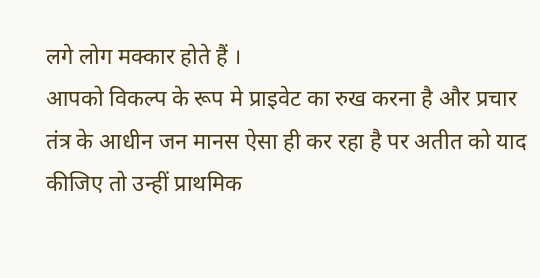लगे लोग मक्कार होते हैं ।
आपको विकल्प के रूप मे प्राइवेट का रुख करना है और प्रचार तंत्र के आधीन जन मानस ऐसा ही कर रहा है पर अतीत को याद कीजिए तो उन्हीं प्राथमिक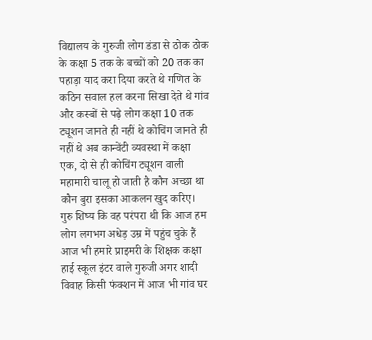विद्यालय के गुरुजी लोग डंडा से ठोक ठोक के कक्षा 5 तक के बच्चों को 20 तक का पहाड़ा याद करा दिया करते थे गणित के कठिन सवाल हल करना सिखा देते थे गांव और कस्बों से पढ़े लोग कक्षा 10 तक ट्यूशन जानते ही नहीं थे कोचिंग जानते ही नहीं थे अब कान्वेंटी व्यवस्था में कक्षा एक, दो से ही कोचिंग ट्यूशन वाली महामारी चालू हो जाती है कौन अच्छा था कौन बुरा इसका आकलन खुद करिए।
गुरु शिष्य कि वह परंपरा थी कि आज हम लोग लगभग अधेड़ उम्र में पहुंच चुके हैं आज भी हमारे प्राइमरी के शिक्षक कक्षा हाई स्कूल इंटर वाले गुरुजी अगर शादी विवाह किसी फंक्शन में आज भी गांव घर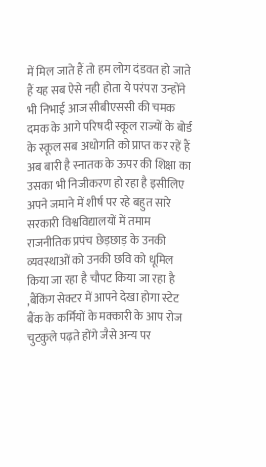में मिल जाते हैं तो हम लोग दंडवत हो जाते हैं यह सब ऐसे नही होता ये परंपरा उन्होंने भी निभाई आज सीबीएससी की चमक दमक के आगे परिषदी स्कूल राज्यों के बोर्ड के स्कूल सब अधोगति को प्राप्त कर रहें हैं अब बारी है स्नातक के ऊपर की शिक्षा का उसका भी निजीकरण हो रहा है इसीलिए अपने जमाने में शीर्ष पर रहे बहुत सारे सरकारी विश्वविद्यालयों में तमाम राजनीतिक प्रपंच छेड़छाड़ के उनकी व्यवस्थाओं को उनकी छवि को धूमिल किया जा रहा है चौपट किया जा रहा है ,बैंकिंग सेक्टर में आपने देखा होगा स्टेट बैंक के कर्मियों के मक्कारी के आप रोज चुटकुले पढ़ते होंगे जैसे अन्य पर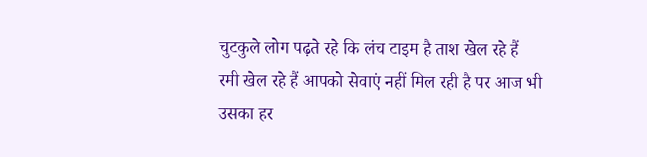चुटकुले लोग पढ़ते रहे कि लंच टाइम है ताश खेल रहे हैं रमी खेल रहे हैं आपको सेवाएं नहीं मिल रही है पर आज भी उसका हर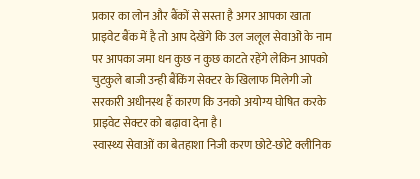प्रकार का लोन और बैंकों से सस्ता है अगर आपका खाता प्राइवेट बैंक में है तो आप देखेंगे कि उल जलूल सेवाओं के नाम पर आपका जमा धन कुछ न कुछ काटते रहेंगे लेकिन आपको चुटकुले बाजी उन्ही बैंकिंग सेक्टर के खिलाफ मिलेगी जो सरकारी अधीनस्थ हैं कारण कि उनको अयोग्य घोषित करके प्राइवेट सेक्टर को बढ़ावा देना है।
स्वास्थ्य सेवाओं का बेतहाशा निजी करण छोटे-छोटे क्लीनिक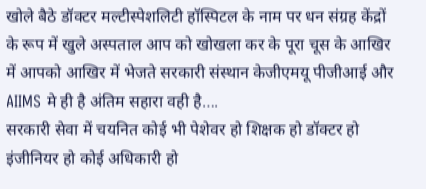खोले बैठे डॉक्टर मल्टीस्पेशलिटी हॉस्पिटल के नाम पर धन संग्रह केंद्रों के रूप में खुले अस्पताल आप को खोखला कर के पूरा चूस के आखिर में आपको आखिर में भेजते सरकारी संस्थान केजीएमयू पीजीआई और AIIMS मे ही है अंतिम सहारा वही है….
सरकारी सेवा में चयनित कोई भी पेशेवर हो शिक्षक हो डॉक्टर हो इंजीनियर हो कोई अधिकारी हो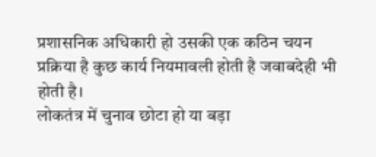प्रशासनिक अधिकारी हो उसकी एक कठिन चयन प्रक्रिया है कुछ कार्य नियमावली होती है जवाबदेही भी होती है।
लोकतंत्र में चुनाव छोटा हो या बड़ा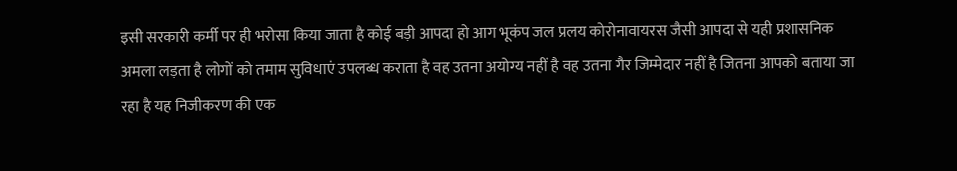इसी सरकारी कर्मी पर ही भरोसा किया जाता है कोई बड़ी आपदा हो आग भूकंप जल प्रलय कोरोनावायरस जैसी आपदा से यही प्रशासनिक अमला लड़ता है लोगों को तमाम सुविधाएं उपलब्ध कराता है वह उतना अयोग्य नहीं है वह उतना गैर जिम्मेदार नहीं है जितना आपको बताया जा रहा है यह निजीकरण की एक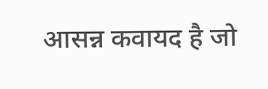आसन्न कवायद है जो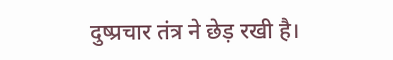दुष्प्रचार तंत्र ने छेड़ रखी है।